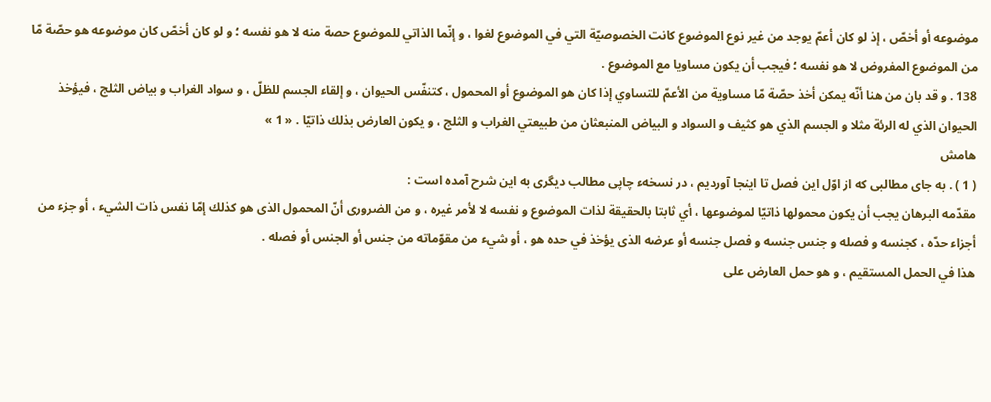موضوعه أو أخصّ ، إذ لو كان أعمّ يوجد من غير نوع الموضوع كانت الخصوصيّة التي في الموضوع لغوا ، و إنّما الذاتي للموضوع حصة منه لا هو نفسه ؛ و لو كان أخصّ كان موضوعه هو حصّة مّا من الموضوع المفروض لا هو نفسه ؛ فيجب أن يكون مساويا مع الموضوع .
138 . و قد بان من هنا أنّه يمكن أخذ حصّة مّا مساوية من الأعمّ للتساوي إذا كان هو الموضوع أو المحمول ، كتنفّس الحيوان ، و إلقاء الجسم للظلّ ، و سواد الغراب و بياض الثلج ، فيؤخذ الحيوان الذي له الرئة مثلا و الجسم الذي هو كثيف و السواد و البياض المنبعثان من طبيعتي الغراب و الثلج ، و يكون العارض بذلك ذاتيّا . « 1 »
هامش
( 1 ) . به جاى مطالبى كه از اوّل اين فصل تا اينجا آورديم ، در نسخهء چاپى مطالب ديگرى به اين شرح آمده است :
مقدّمه البرهان يجب أن يكون محمولها ذاتيّا لموضوعها ، أي ثابتا بالحقيقة لذات الموضوع و نفسه لا لأمر غيره ، و من الضرورى أنّ المحمول الذى هو كذلك إمّا نفس ذات الشيء ، أو جزء من أجزاء حدّه ، كجنسه و فصله و جنس جنسه و فصل جنسه أو عرضه الذى يؤخذ في حده هو ، أو شيء من مقوّماته من جنس أو الجنس أو فصله .
هذا في الحمل المستقيم ، و هو حمل العارض على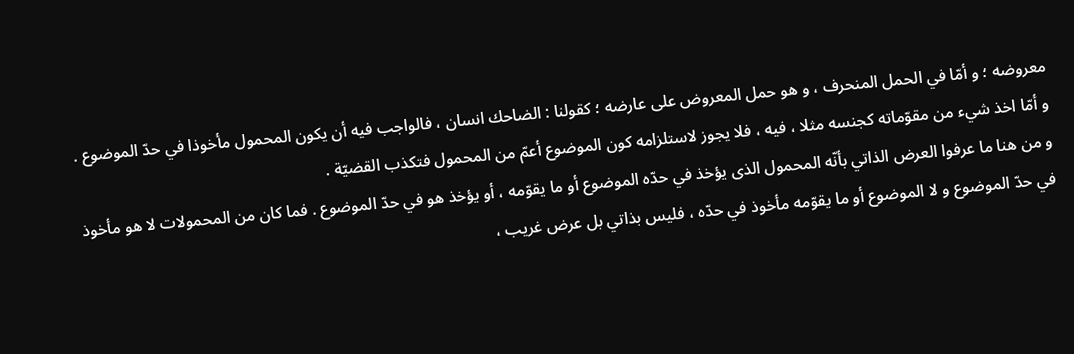معروضه ؛ و أمّا في الحمل المنحرف ، و هو حمل المعروض على عارضه ؛ كقولنا : الضاحك انسان ، فالواجب فيه أن يكون المحمول مأخوذا في حدّ الموضوع . و أمّا اخذ شيء من مقوّماته كجنسه مثلا ، فيه ، فلا يجوز لاستلزامه كون الموضوع أعمّ من المحمول فتكذب القضيّة .
و من هنا ما عرفوا العرض الذاتي بأنّه المحمول الذى يؤخذ في حدّه الموضوع أو ما يقوّمه ، أو يؤخذ هو في حدّ الموضوع . فما كان من المحمولات لا هو مأخوذ في حدّ الموضوع و لا الموضوع أو ما يقوّمه مأخوذ في حدّه ، فليس بذاتي بل عرض غريب ،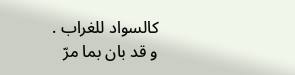كالسواد للغراب .
و قد بان بما مرّ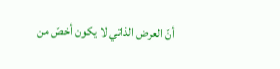أنّ العرض الذاتي لا يكون أخصّ من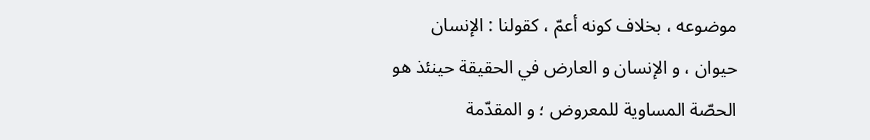موضوعه ، بخلاف كونه أعمّ ، كقولنا : الإنسان حيوان ، و الإنسان و العارض في الحقيقة حينئذ هو الحصّة المساوية للمعروض ؛ و المقدّمة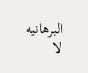البرهانيه لا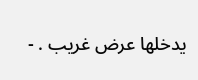يدخلها عرض غريب . -